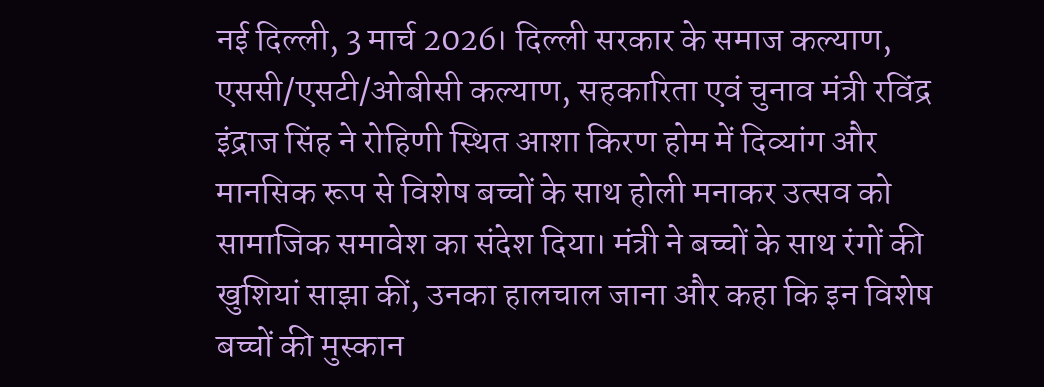नई दिल्ली, 3 मार्च 2026। दिल्ली सरकार के समाज कल्याण, एससी/एसटी/ओबीसी कल्याण, सहकारिता एवं चुनाव मंत्री रविंद्र इंद्राज सिंह ने रोहिणी स्थित आशा किरण होम में दिव्यांग और मानसिक रूप से विशेष बच्चों के साथ होली मनाकर उत्सव को सामाजिक समावेश का संदेश दिया। मंत्री ने बच्चों के साथ रंगों की खुशियां साझा कीं, उनका हालचाल जाना और कहा कि इन विशेष बच्चों की मुस्कान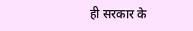ही सरकार के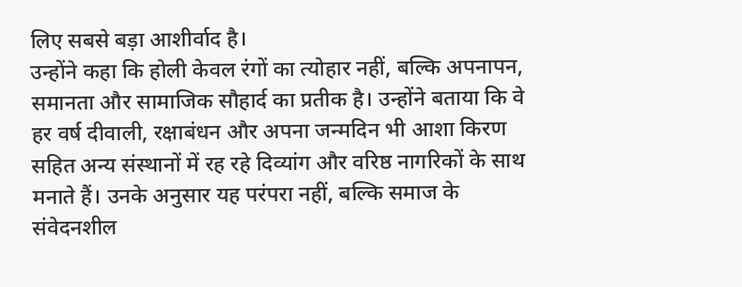लिए सबसे बड़ा आशीर्वाद है।
उन्होंने कहा कि होली केवल रंगों का त्योहार नहीं, बल्कि अपनापन, समानता और सामाजिक सौहार्द का प्रतीक है। उन्होंने बताया कि वे हर वर्ष दीवाली, रक्षाबंधन और अपना जन्मदिन भी आशा किरण सहित अन्य संस्थानों में रह रहे दिव्यांग और वरिष्ठ नागरिकों के साथ मनाते हैं। उनके अनुसार यह परंपरा नहीं, बल्कि समाज के संवेदनशील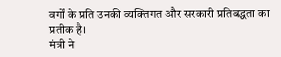वर्गों के प्रति उनकी व्यक्तिगत और सरकारी प्रतिबद्धता का प्रतीक है।
मंत्री ने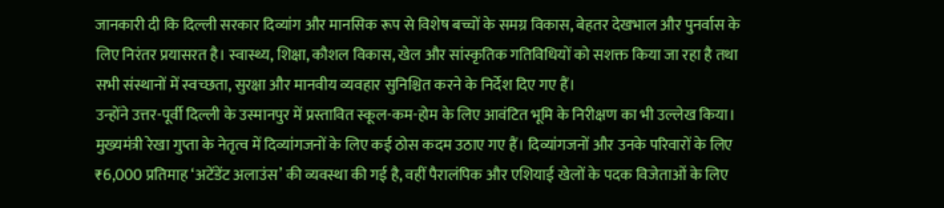जानकारी दी कि दिल्ली सरकार दिव्यांग और मानसिक रूप से विशेष बच्चों के समग्र विकास, बेहतर देखभाल और पुनर्वास के लिए निरंतर प्रयासरत है। स्वास्थ्य, शिक्षा, कौशल विकास, खेल और सांस्कृतिक गतिविधियों को सशक्त किया जा रहा है तथा सभी संस्थानों में स्वच्छता, सुरक्षा और मानवीय व्यवहार सुनिश्चित करने के निर्देश दिए गए हैं।
उन्होंने उत्तर-पूर्वी दिल्ली के उस्मानपुर में प्रस्तावित स्कूल-कम-होम के लिए आवंटित भूमि के निरीक्षण का भी उल्लेख किया। मुख्यमंत्री रेखा गुप्ता के नेतृत्व में दिव्यांगजनों के लिए कई ठोस कदम उठाए गए हैं। दिव्यांगजनों और उनके परिवारों के लिए ₹6,000 प्रतिमाह ‘अटेंडेंट अलाउंस’ की व्यवस्था की गई है, वहीं पैरालंपिक और एशियाई खेलों के पदक विजेताओं के लिए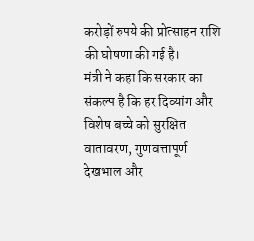करोड़ों रुपये की प्रोत्साहन राशि की घोषणा की गई है।
मंत्री ने कहा कि सरकार का संकल्प है कि हर दिव्यांग और विशेष बच्चे को सुरक्षित वातावरण, गुणवत्तापूर्ण देखभाल और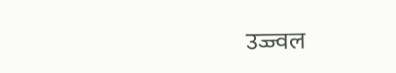उज्ज्वल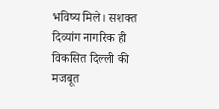भविष्य मिले। सशक्त दिव्यांग नागरिक ही विकसित दिल्ली की मजबूत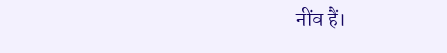नींव हैं।